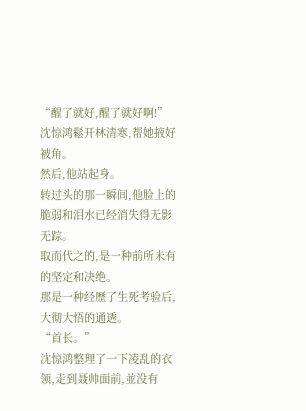“醒了就好,醒了就好啊!”
沈惊鸿鬆开林清寒,帮她掖好被角。
然后,他站起身。
转过头的那一瞬间,他脸上的脆弱和泪水已经消失得无影无踪。
取而代之的,是一种前所未有的坚定和决绝。
那是一种经歷了生死考验后,大彻大悟的通透。
“首长。”
沈惊鸿整理了一下凌乱的衣领,走到聂帅面前,並没有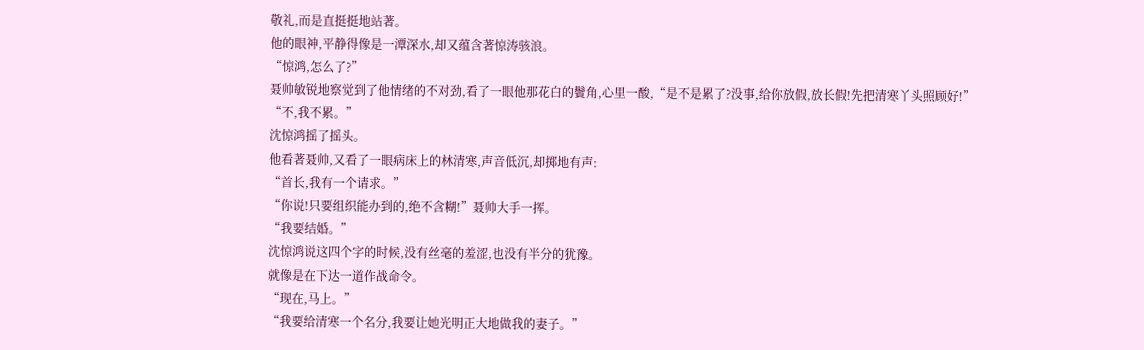敬礼,而是直挺挺地站著。
他的眼神,平静得像是一潭深水,却又蕴含著惊涛骇浪。
“惊鸿,怎么了?”
聂帅敏锐地察觉到了他情绪的不对劲,看了一眼他那花白的鬢角,心里一酸,“是不是累了?没事,给你放假,放长假!先把清寒丫头照顾好!”
“不,我不累。”
沈惊鸿摇了摇头。
他看著聂帅,又看了一眼病床上的林清寒,声音低沉,却掷地有声:
“首长,我有一个请求。”
“你说!只要组织能办到的,绝不含糊!”聂帅大手一挥。
“我要结婚。”
沈惊鸿说这四个字的时候,没有丝毫的羞涩,也没有半分的犹豫。
就像是在下达一道作战命令。
“现在,马上。”
“我要给清寒一个名分,我要让她光明正大地做我的妻子。”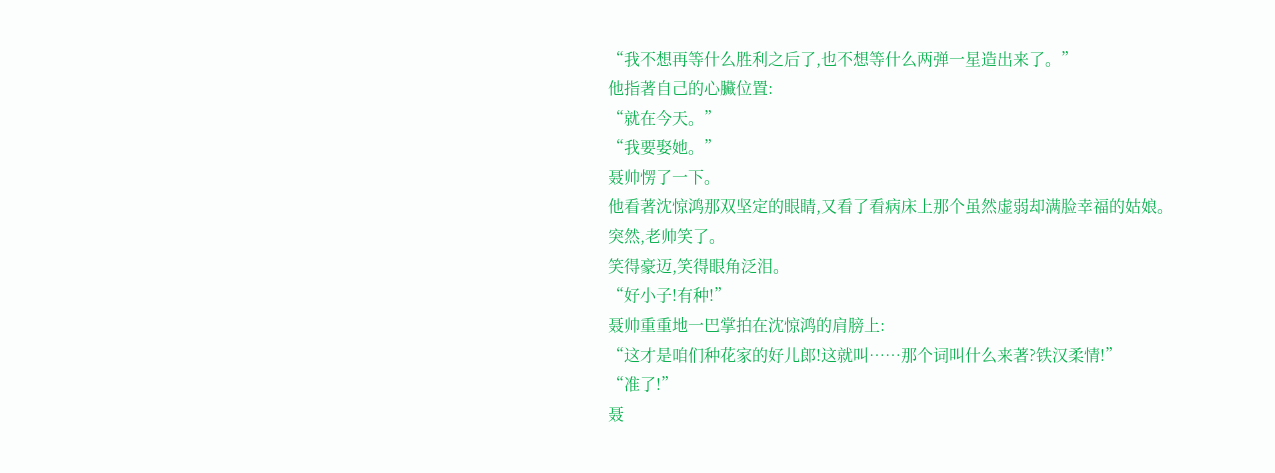“我不想再等什么胜利之后了,也不想等什么两弹一星造出来了。”
他指著自己的心臟位置:
“就在今天。”
“我要娶她。”
聂帅愣了一下。
他看著沈惊鸿那双坚定的眼睛,又看了看病床上那个虽然虚弱却满脸幸福的姑娘。
突然,老帅笑了。
笑得豪迈,笑得眼角泛泪。
“好小子!有种!”
聂帅重重地一巴掌拍在沈惊鸿的肩膀上:
“这才是咱们种花家的好儿郎!这就叫……那个词叫什么来著?铁汉柔情!”
“准了!”
聂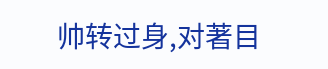帅转过身,对著目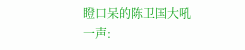瞪口呆的陈卫国大吼一声: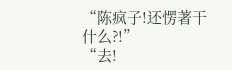“陈疯子!还愣著干什么?!”
“去!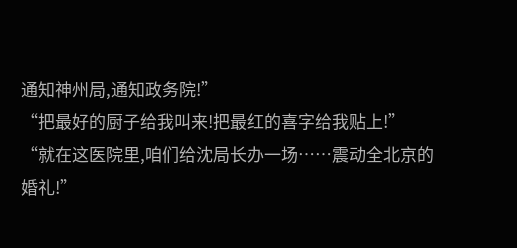通知神州局,通知政务院!”
“把最好的厨子给我叫来!把最红的喜字给我贴上!”
“就在这医院里,咱们给沈局长办一场……震动全北京的婚礼!”